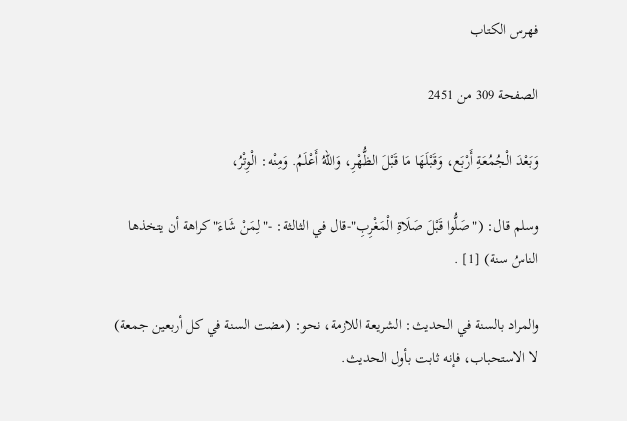فهرس الكتاب

الصفحة 309 من 2451

وَبَعْدَ الْجُمُعَةِ أَرْبَع، وَقَبْلَهَا مَا قَبْلَ الظُّهْرِ، وَاللهُ أَعْلَمُ. وَمِنْه: الْوِتْرُ،

وسلم قال: ("صَلُّوا قَبْلَ صَلَاةِ الْمَغْرِبِ"-قال في الثالثة: -"لِمَنْ شَاءَ"كراهة أن يتخذها الناسُ سنة) [1] .

والمراد بالسنة في الحديث: الشريعة اللازمة، نحو: (مضت السنة في كل أربعين جمعة) لا الاستحباب، فإنه ثابت بأول الحديث.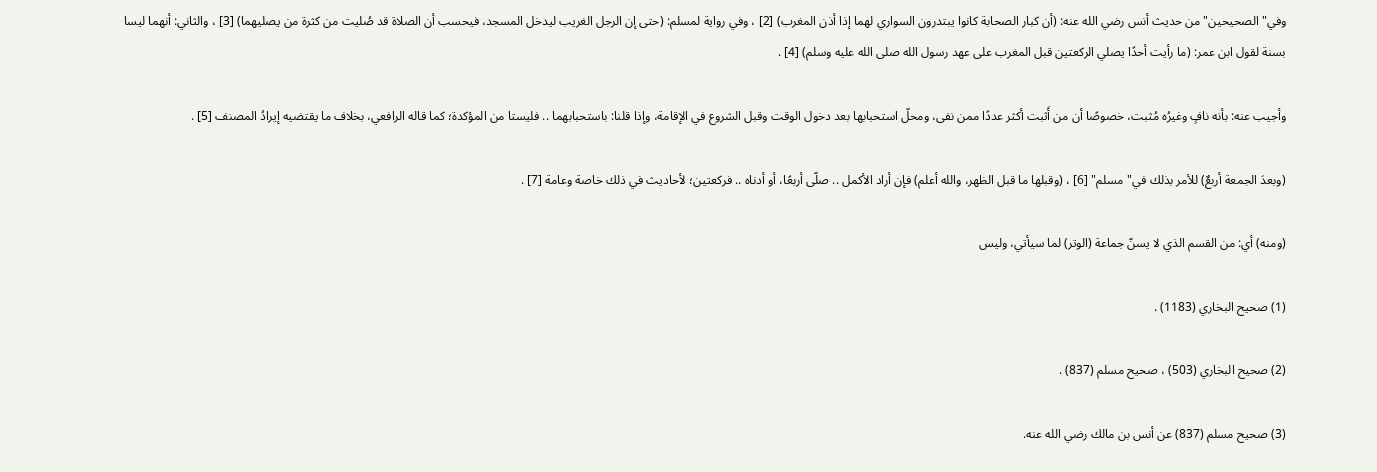وفي"الصحيحين"من حديث أنس رضي الله عنه: (أن كبار الصحابة كانوا يبتدرون السواري لهما إذا أذن المغرب) [2] ، وفي رواية لمسلم: (حتى إن الرجل الغريب ليدخل المسجد، فيحسب أن الصلاة قد صُليت من كثرة من يصليهما) [3] ، والثاني: أنهما ليسا بسنة لقول ابن عمر: (ما رأيت أحدًا يصلي الركعتين قبل المغرب على عهد رسول الله صلى الله عليه وسلم) [4] .

وأجيب عنه: بأنه نافٍ وغيرُه مُثبت، خصوصًا أن من أَثبت أكثر عددًا ممن نفى، ومحلّ استحبابها بعد دخول الوقت وقبل الشروع في الإقامة، وإذا قلنا: باستحبابهما .. فليستا من المؤكدة؛ كما قاله الرافعي، بخلاف ما يقتضيه إيرادُ المصنف [5] .

(وبعدَ الجمعة أربعٌ) للأمر بذلك في"مسلم" [6] ، (وقبلها ما قبل الظهر، والله أعلم) فإن أراد الأكمل .. صلّى أربعًا، أو أدناه .. فركعتين؛ لأحاديث في ذلك خاصة وعامة [7] .

(ومنه) أي: من القسم الذي لا يسنّ جماعة (الوتر) لما سيأتي، وليس

(1) صحيح البخاري (1183) .

(2) صحيح البخاري (503) ، صحيح مسلم (837) .

(3) صحيح مسلم (837) عن أنس بن مالك رضي الله عنه.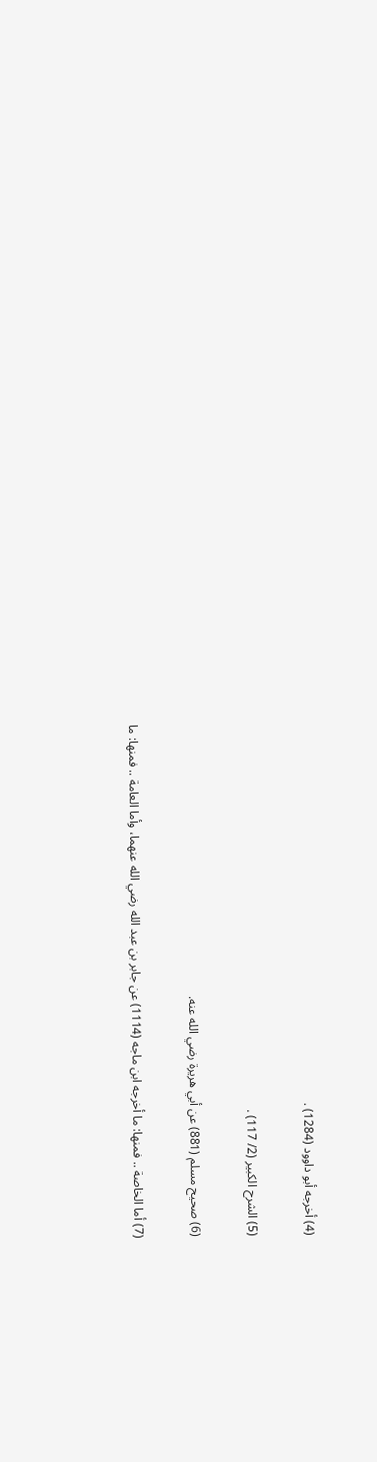(4) أخرجه أبو داوود (1284) .

(5) الشرح الكبير (2/ 117) .

(6) صحيح مسلم (881) عن أبي هريرة رضي الله عنه.

(7) أما الخاصة .. فمنها: ما أخرجه ابن ماجه (1114) عن جابر بن عبد الله رضي الله عنهما، وأما العامة .. فمنها: ما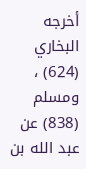أخرجه البخاري (624) ، ومسلم (838) عن عبد الله بن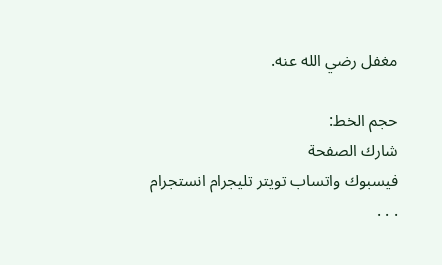مغفل رضي الله عنه.

حجم الخط:
شارك الصفحة
فيسبوك واتساب تويتر تليجرام انستجرام
. . .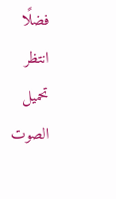فضلًا انتظر تحميل الصوت